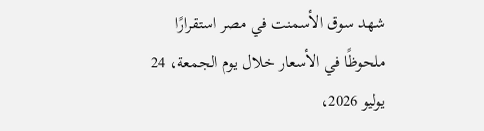شهد سوق الأسمنت في مصر استقرارًا ملحوظًا في الأسعار خلال يوم الجمعة، 24 يوليو 2026،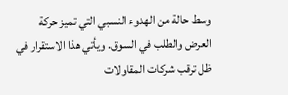وسط حالة من الهدوء النسبي التي تميز حركة العرض والطلب في السوق. ويأتي هذا الاستقرار في ظل ترقب شركات المقاولات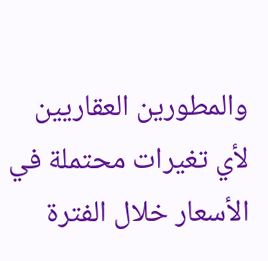والمطورين العقاريين لأي تغيرات محتملة في الأسعار خلال الفترة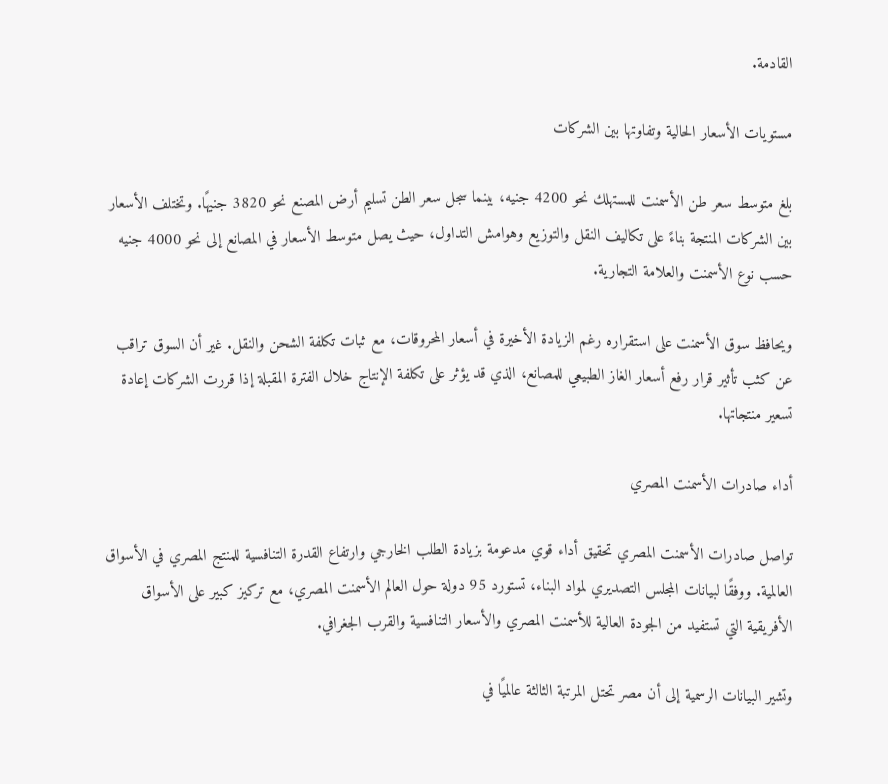القادمة.

مستويات الأسعار الحالية وتفاوتها بين الشركات

بلغ متوسط سعر طن الأسمنت للمستهلك نحو 4200 جنيه، بينما سجل سعر الطن تسليم أرض المصنع نحو 3820 جنيهًا. وتختلف الأسعار بين الشركات المنتجة بناءً على تكاليف النقل والتوزيع وهوامش التداول، حيث يصل متوسط الأسعار في المصانع إلى نحو 4000 جنيه حسب نوع الأسمنت والعلامة التجارية.

ويحافظ سوق الأسمنت على استقراره رغم الزيادة الأخيرة في أسعار المحروقات، مع ثبات تكلفة الشحن والنقل. غير أن السوق تراقب عن كثب تأثير قرار رفع أسعار الغاز الطبيعي للمصانع، الذي قد يؤثر على تكلفة الإنتاج خلال الفترة المقبلة إذا قررت الشركات إعادة تسعير منتجاتها.

أداء صادرات الأسمنت المصري

تواصل صادرات الأسمنت المصري تحقيق أداء قوي مدعومة بزيادة الطلب الخارجي وارتفاع القدرة التنافسية للمنتج المصري في الأسواق العالمية. ووفقًا لبيانات المجلس التصديري لمواد البناء، تستورد 95 دولة حول العالم الأسمنت المصري، مع تركيز كبير على الأسواق الأفريقية التي تستفيد من الجودة العالية للأسمنت المصري والأسعار التنافسية والقرب الجغرافي.

وتشير البيانات الرسمية إلى أن مصر تحتل المرتبة الثالثة عالميًا في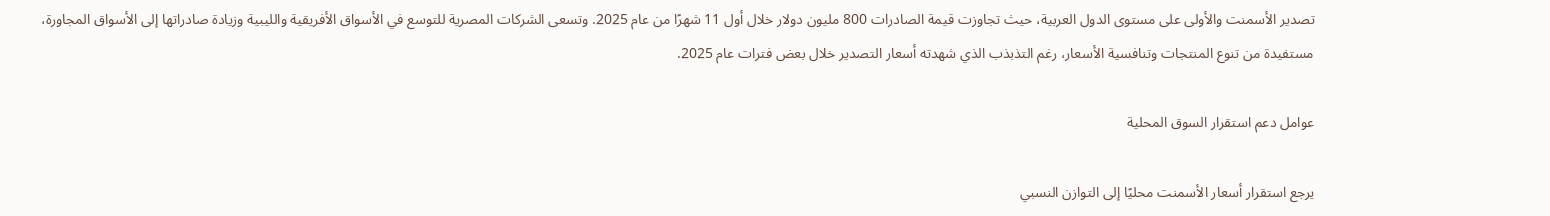تصدير الأسمنت والأولى على مستوى الدول العربية، حيث تجاوزت قيمة الصادرات 800 مليون دولار خلال أول 11 شهرًا من عام 2025. وتسعى الشركات المصرية للتوسع في الأسواق الأفريقية والليبية وزيادة صادراتها إلى الأسواق المجاورة، مستفيدة من تنوع المنتجات وتنافسية الأسعار، رغم التذبذب الذي شهدته أسعار التصدير خلال بعض فترات عام 2025.

عوامل دعم استقرار السوق المحلية

يرجع استقرار أسعار الأسمنت محليًا إلى التوازن النسبي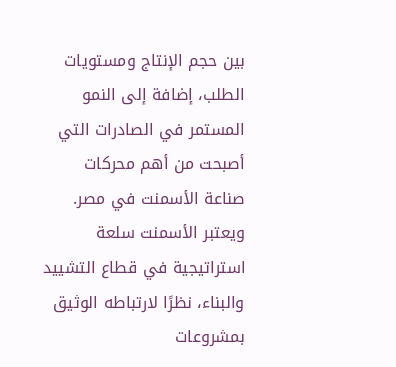بين حجم الإنتاج ومستويات الطلب، إضافة إلى النمو المستمر في الصادرات التي أصبحت من أهم محركات صناعة الأسمنت في مصر. ويعتبر الأسمنت سلعة استراتيجية في قطاع التشييد والبناء، نظرًا لارتباطه الوثيق بمشروعات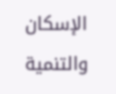الإسكان والتنمية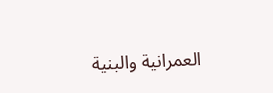العمرانية والبنية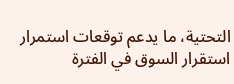التحتية، ما يدعم توقعات استمرار استقرار السوق في الفترة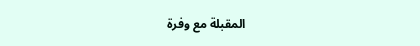المقبلة مع وفرة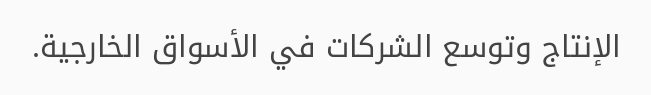الإنتاج وتوسع الشركات في الأسواق الخارجية.